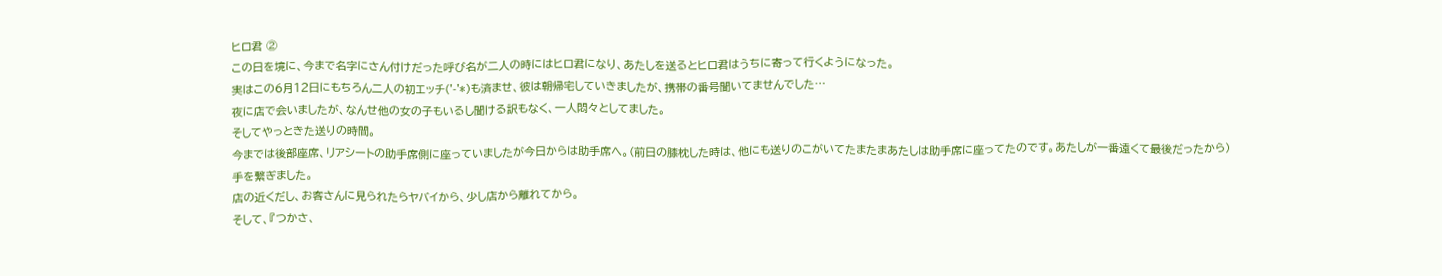ヒロ君 ②
この日を境に、今まで名字にさん付けだった呼び名が二人の時にはヒロ君になり、あたしを送るとヒロ君はうちに寄って行くようになった。
実はこの6月12日にもちろん二人の初エッチ('-'*)も済ませ、彼は朝帰宅していきましたが、携帯の番号聞いてませんでした…
夜に店で会いましたが、なんせ他の女の子もいるし聞ける訳もなく、一人悶々としてました。
そしてやっときた送りの時間。
今までは後部座席、リアシートの助手席側に座っていましたが今日からは助手席へ。(前日の膝枕した時は、他にも送りのこがいてたまたまあたしは助手席に座ってたのです。あたしが一番遠くて最後だったから)
手を繋ぎました。
店の近くだし、お客さんに見られたらヤバイから、少し店から離れてから。
そして、『つかさ、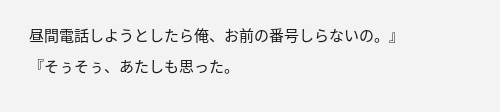昼間電話しようとしたら俺、お前の番号しらないの。』
『そぅそぅ、あたしも思った。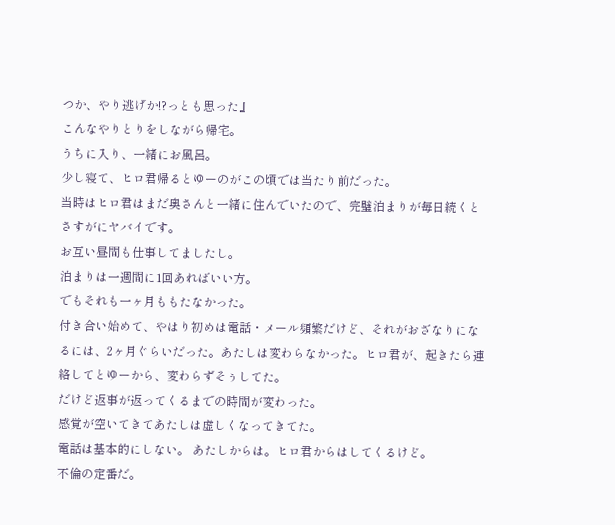つか、やり逃げか!?っとも思った』
こんなやりとりをしながら帰宅。
うちに入り、一緒にお風呂。
少し寝て、ヒロ君帰るとゆーのがこの頃では当たり前だった。
当時はヒロ君はまだ奥さんと一緒に住んでいたので、完璧泊まりが毎日続くとさすがにヤバイです。
お互い昼間も仕事してましたし。
泊まりは一週間に1回あればいい方。
でもそれも一ヶ月ももたなかった。
付き合い始めて、やはり初めは電話・メール頻繁だけど、それがおざなりになるには、2ヶ月ぐらいだった。あたしは変わらなかった。ヒロ君が、起きたら連絡してとゆーから、変わらずそぅしてた。
だけど返事が返ってくるまでの時間が変わった。
感覚が空いてきてあたしは虚しくなってきてた。
電話は基本的にしない。 あたしからは。ヒロ君からはしてくるけど。
不倫の定番だ。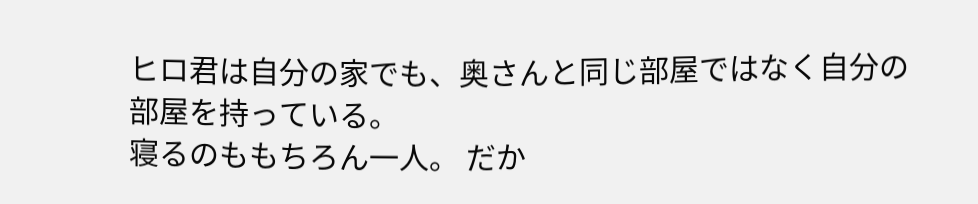ヒロ君は自分の家でも、奥さんと同じ部屋ではなく自分の部屋を持っている。
寝るのももちろん一人。 だか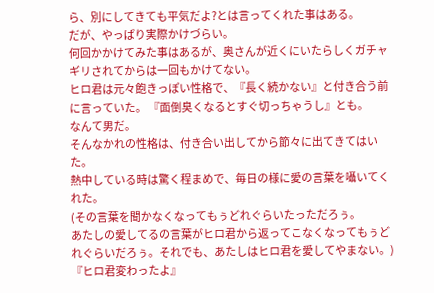ら、別にしてきても平気だよ?とは言ってくれた事はある。
だが、やっぱり実際かけづらい。
何回かかけてみた事はあるが、奥さんが近くにいたらしくガチャギリされてからは一回もかけてない。
ヒロ君は元々飽きっぽい性格で、『長く続かない』と付き合う前に言っていた。 『面倒臭くなるとすぐ切っちゃうし』とも。
なんて男だ。
そんなかれの性格は、付き合い出してから節々に出てきてはいた。
熱中している時は驚く程まめで、毎日の様に愛の言葉を囁いてくれた。
(その言葉を聞かなくなってもぅどれぐらいたっただろぅ。
あたしの愛してるの言葉がヒロ君から返ってこなくなってもぅどれぐらいだろぅ。それでも、あたしはヒロ君を愛してやまない。)
『ヒロ君変わったよ』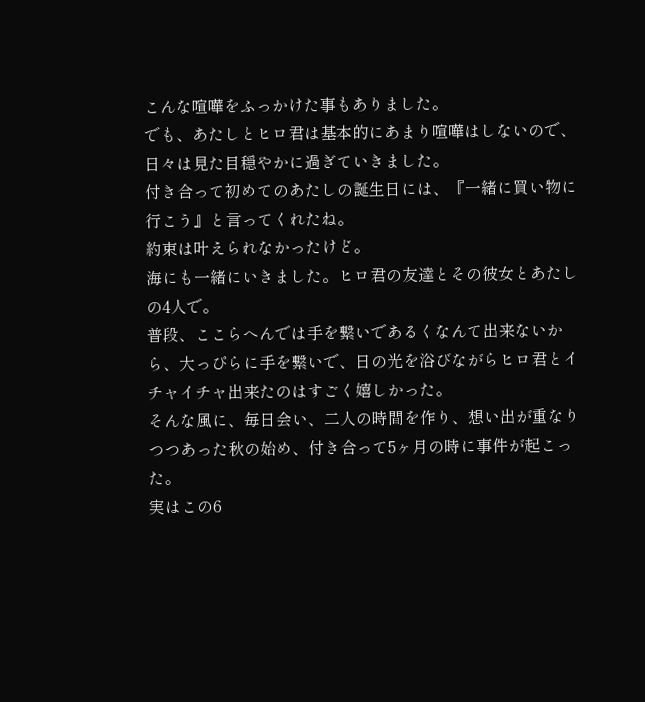こんな喧嘩をふっかけた事もありました。
でも、あたしとヒロ君は基本的にあまり喧嘩はしないので、日々は見た目穏やかに過ぎていきました。
付き合って初めてのあたしの誕生日には、『一緒に買い物に行こう』と言ってくれたね。
約束は叶えられなかったけど。
海にも一緒にいきました。ヒロ君の友達とその彼女とあたしの4人で。
普段、ここらへんでは手を繋いであるくなんて出来ないから、大っぴらに手を繋いで、日の光を浴びながらヒロ君とイチャイチャ出来たのはすごく嬉しかった。
そんな風に、毎日会い、二人の時間を作り、想い出が重なりつつあった秋の始め、付き合って5ヶ月の時に事件が起こった。
実はこの6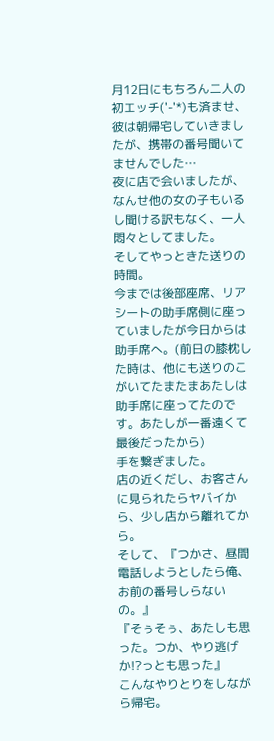月12日にもちろん二人の初エッチ('-'*)も済ませ、彼は朝帰宅していきましたが、携帯の番号聞いてませんでした…
夜に店で会いましたが、なんせ他の女の子もいるし聞ける訳もなく、一人悶々としてました。
そしてやっときた送りの時間。
今までは後部座席、リアシートの助手席側に座っていましたが今日からは助手席へ。(前日の膝枕した時は、他にも送りのこがいてたまたまあたしは助手席に座ってたのです。あたしが一番遠くて最後だったから)
手を繋ぎました。
店の近くだし、お客さんに見られたらヤバイから、少し店から離れてから。
そして、『つかさ、昼間電話しようとしたら俺、お前の番号しらないの。』
『そぅそぅ、あたしも思った。つか、やり逃げか!?っとも思った』
こんなやりとりをしながら帰宅。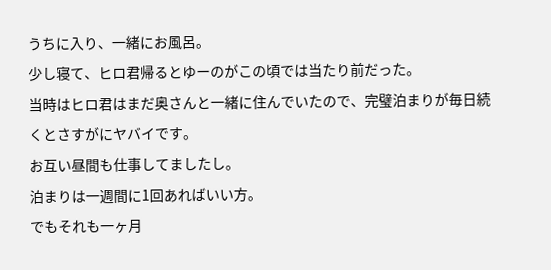うちに入り、一緒にお風呂。
少し寝て、ヒロ君帰るとゆーのがこの頃では当たり前だった。
当時はヒロ君はまだ奥さんと一緒に住んでいたので、完璧泊まりが毎日続くとさすがにヤバイです。
お互い昼間も仕事してましたし。
泊まりは一週間に1回あればいい方。
でもそれも一ヶ月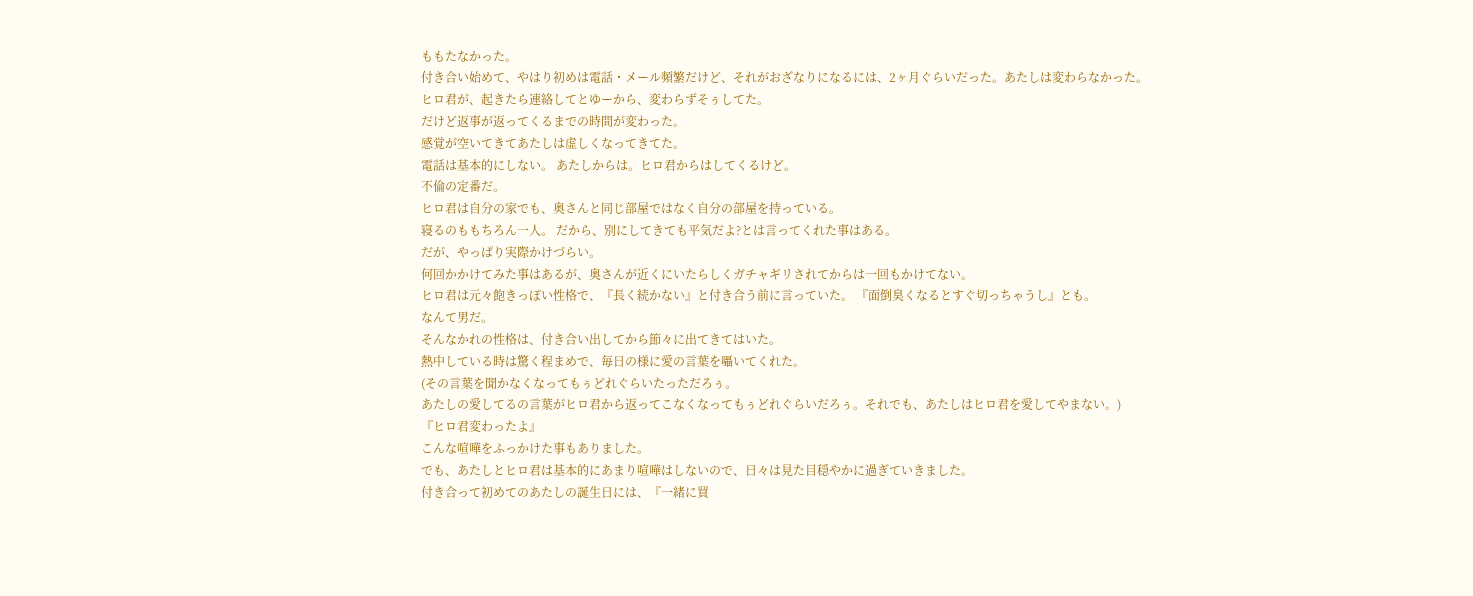ももたなかった。
付き合い始めて、やはり初めは電話・メール頻繁だけど、それがおざなりになるには、2ヶ月ぐらいだった。あたしは変わらなかった。ヒロ君が、起きたら連絡してとゆーから、変わらずそぅしてた。
だけど返事が返ってくるまでの時間が変わった。
感覚が空いてきてあたしは虚しくなってきてた。
電話は基本的にしない。 あたしからは。ヒロ君からはしてくるけど。
不倫の定番だ。
ヒロ君は自分の家でも、奥さんと同じ部屋ではなく自分の部屋を持っている。
寝るのももちろん一人。 だから、別にしてきても平気だよ?とは言ってくれた事はある。
だが、やっぱり実際かけづらい。
何回かかけてみた事はあるが、奥さんが近くにいたらしくガチャギリされてからは一回もかけてない。
ヒロ君は元々飽きっぽい性格で、『長く続かない』と付き合う前に言っていた。 『面倒臭くなるとすぐ切っちゃうし』とも。
なんて男だ。
そんなかれの性格は、付き合い出してから節々に出てきてはいた。
熱中している時は驚く程まめで、毎日の様に愛の言葉を囁いてくれた。
(その言葉を聞かなくなってもぅどれぐらいたっただろぅ。
あたしの愛してるの言葉がヒロ君から返ってこなくなってもぅどれぐらいだろぅ。それでも、あたしはヒロ君を愛してやまない。)
『ヒロ君変わったよ』
こんな喧嘩をふっかけた事もありました。
でも、あたしとヒロ君は基本的にあまり喧嘩はしないので、日々は見た目穏やかに過ぎていきました。
付き合って初めてのあたしの誕生日には、『一緒に買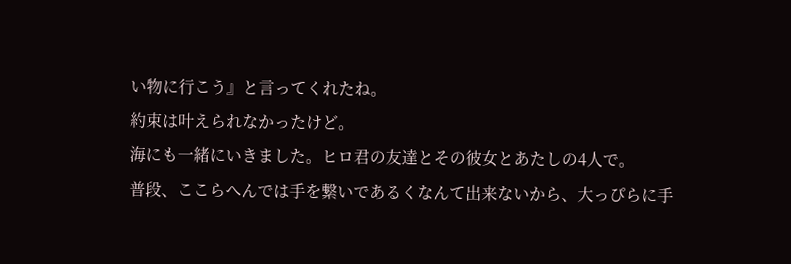い物に行こう』と言ってくれたね。
約束は叶えられなかったけど。
海にも一緒にいきました。ヒロ君の友達とその彼女とあたしの4人で。
普段、ここらへんでは手を繋いであるくなんて出来ないから、大っぴらに手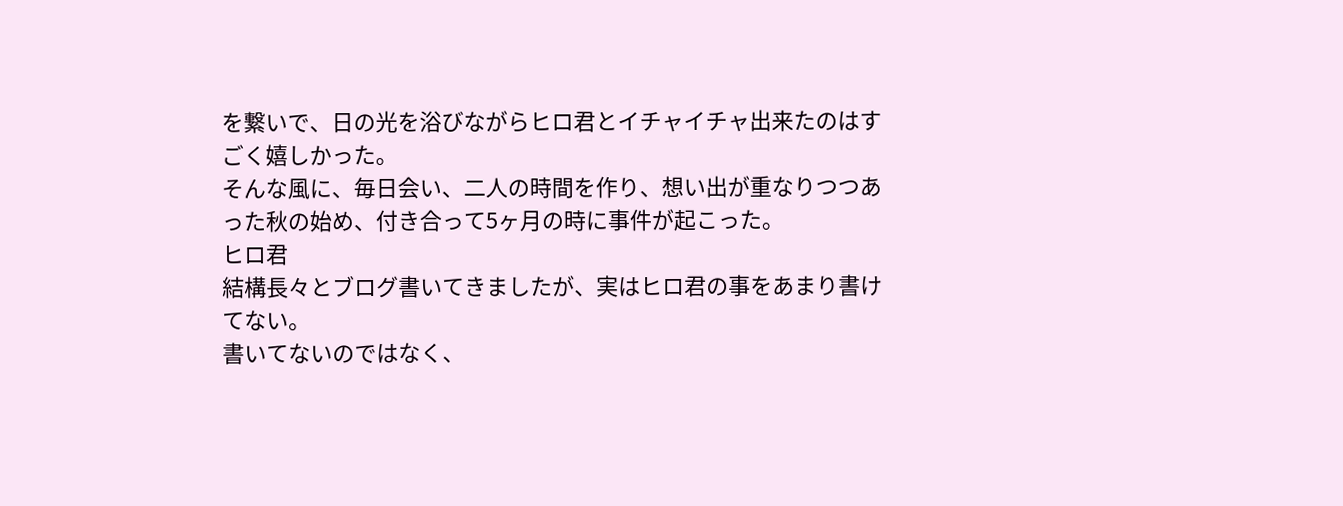を繋いで、日の光を浴びながらヒロ君とイチャイチャ出来たのはすごく嬉しかった。
そんな風に、毎日会い、二人の時間を作り、想い出が重なりつつあった秋の始め、付き合って5ヶ月の時に事件が起こった。
ヒロ君
結構長々とブログ書いてきましたが、実はヒロ君の事をあまり書けてない。
書いてないのではなく、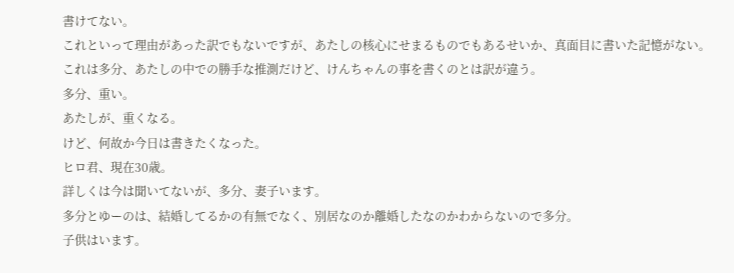書けてない。
これといって理由があった訳でもないですが、あたしの核心にせまるものでもあるせいか、真面目に書いた記憶がない。
これは多分、あたしの中での勝手な推測だけど、けんちゃんの事を書くのとは訳が違う。
多分、重い。
あたしが、重くなる。
けど、何故か今日は書きたくなった。
ヒロ君、現在30歳。
詳しくは今は聞いてないが、多分、妻子います。
多分とゆーのは、結婚してるかの有無でなく、別居なのか離婚したなのかわからないので多分。
子供はいます。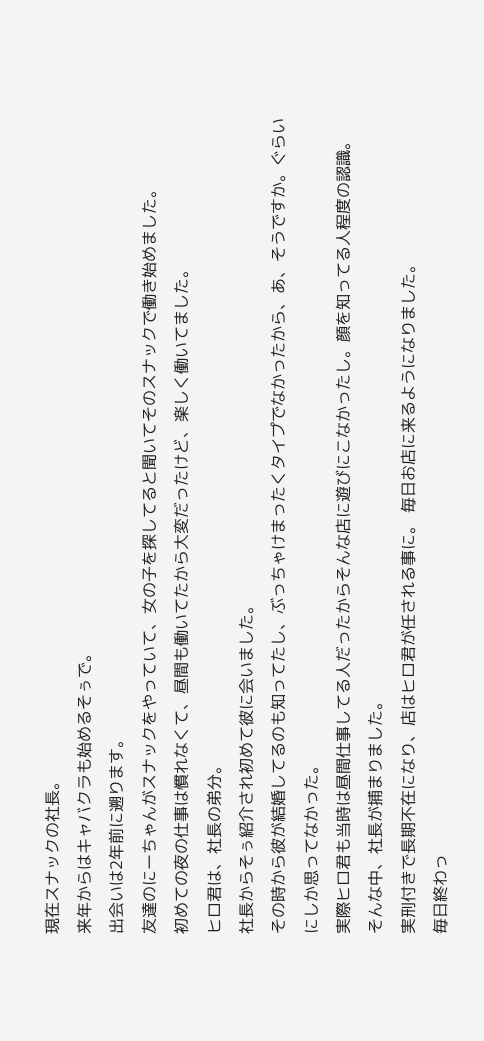現在スナックの社長。
来年からはキャバクラも始めるそぅで。
出会いは2年前に遡ります。
友達のにーちゃんがスナックをやっていて、女の子を探してると聞いてそのスナックで働き始めました。
初めての夜の仕事は慣れなくて、昼間も働いてたから大変だったけど、楽しく働いてました。
ヒロ君は、社長の弟分。
社長からそぅ紹介され初めて彼に会いました。
その時から彼が結婚してるのも知ってたし、ぶっちゃけまったくタイプでなかったから、あ、そうですか。ぐらいにしか思ってなかった。
実際ヒロ君も当時は昼間仕事してる人だったからそんな店に遊びにこなかったし。顔を知ってる人程度の認識。
そんな中、社長が捕まりました。
実刑付きで長期不在になり、店はヒロ君が任される事に。 毎日お店に来るようになりました。
毎日終わっ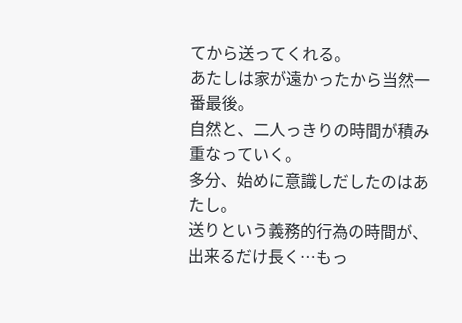てから送ってくれる。
あたしは家が遠かったから当然一番最後。
自然と、二人っきりの時間が積み重なっていく。
多分、始めに意識しだしたのはあたし。
送りという義務的行為の時間が、出来るだけ長く…もっ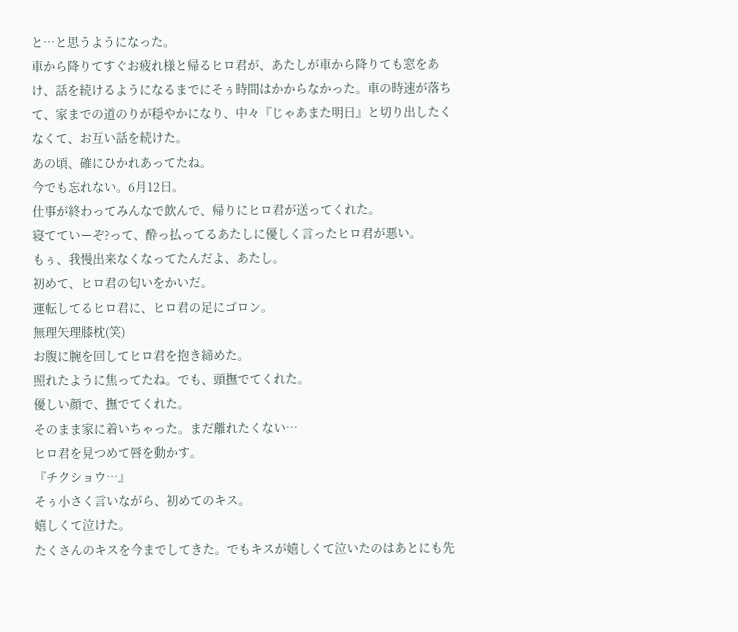と…と思うようになった。
車から降りてすぐお疲れ様と帰るヒロ君が、あたしが車から降りても窓をあけ、話を続けるようになるまでにそぅ時間はかからなかった。車の時速が落ちて、家までの道のりが穏やかになり、中々『じゃあまた明日』と切り出したくなくて、お互い話を続けた。
あの頃、確にひかれあってたね。
今でも忘れない。6月12日。
仕事が終わってみんなで飲んで、帰りにヒロ君が送ってくれた。
寝てていーぞ?って、酔っ払ってるあたしに優しく言ったヒロ君が悪い。
もぅ、我慢出来なくなってたんだよ、あたし。
初めて、ヒロ君の匂いをかいだ。
運転してるヒロ君に、ヒロ君の足にゴロン。
無理矢理膝枕(笑)
お腹に腕を回してヒロ君を抱き締めた。
照れたように焦ってたね。でも、頭撫でてくれた。
優しい顔で、撫でてくれた。
そのまま家に着いちゃった。まだ離れたくない…
ヒロ君を見つめて唇を動かす。
『チクショウ…』
そぅ小さく言いながら、初めてのキス。
嬉しくて泣けた。
たくさんのキスを今までしてきた。でもキスが嬉しくて泣いたのはあとにも先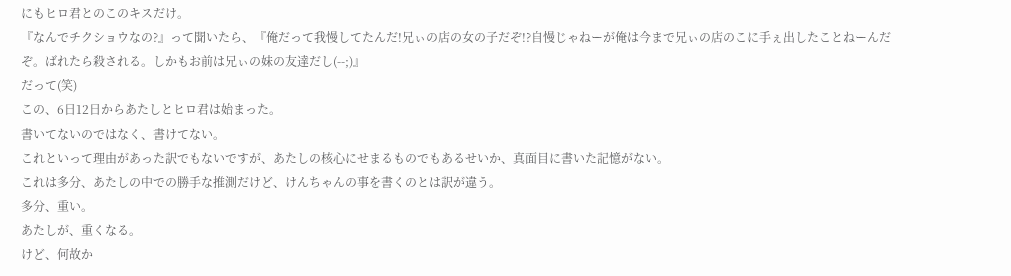にもヒロ君とのこのキスだけ。
『なんでチクショウなの?』って聞いたら、『俺だって我慢してたんだ!兄ぃの店の女の子だぞ!?自慢じゃねーが俺は今まで兄ぃの店のこに手ぇ出したことねーんだぞ。ばれたら殺される。しかもお前は兄ぃの妹の友達だし(--;)』
だって(笑)
この、6日12日からあたしとヒロ君は始まった。
書いてないのではなく、書けてない。
これといって理由があった訳でもないですが、あたしの核心にせまるものでもあるせいか、真面目に書いた記憶がない。
これは多分、あたしの中での勝手な推測だけど、けんちゃんの事を書くのとは訳が違う。
多分、重い。
あたしが、重くなる。
けど、何故か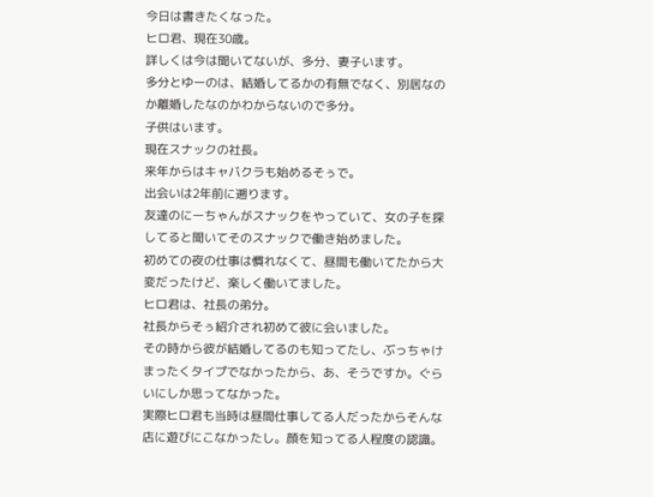今日は書きたくなった。
ヒロ君、現在30歳。
詳しくは今は聞いてないが、多分、妻子います。
多分とゆーのは、結婚してるかの有無でなく、別居なのか離婚したなのかわからないので多分。
子供はいます。
現在スナックの社長。
来年からはキャバクラも始めるそぅで。
出会いは2年前に遡ります。
友達のにーちゃんがスナックをやっていて、女の子を探してると聞いてそのスナックで働き始めました。
初めての夜の仕事は慣れなくて、昼間も働いてたから大変だったけど、楽しく働いてました。
ヒロ君は、社長の弟分。
社長からそぅ紹介され初めて彼に会いました。
その時から彼が結婚してるのも知ってたし、ぶっちゃけまったくタイプでなかったから、あ、そうですか。ぐらいにしか思ってなかった。
実際ヒロ君も当時は昼間仕事してる人だったからそんな店に遊びにこなかったし。顔を知ってる人程度の認識。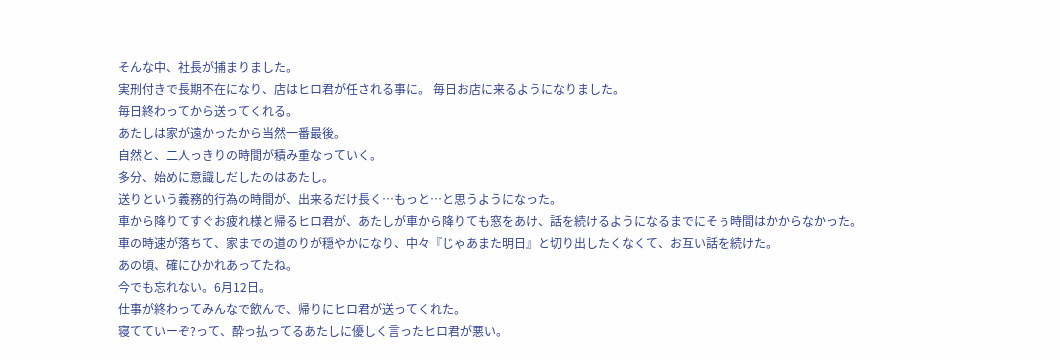そんな中、社長が捕まりました。
実刑付きで長期不在になり、店はヒロ君が任される事に。 毎日お店に来るようになりました。
毎日終わってから送ってくれる。
あたしは家が遠かったから当然一番最後。
自然と、二人っきりの時間が積み重なっていく。
多分、始めに意識しだしたのはあたし。
送りという義務的行為の時間が、出来るだけ長く…もっと…と思うようになった。
車から降りてすぐお疲れ様と帰るヒロ君が、あたしが車から降りても窓をあけ、話を続けるようになるまでにそぅ時間はかからなかった。車の時速が落ちて、家までの道のりが穏やかになり、中々『じゃあまた明日』と切り出したくなくて、お互い話を続けた。
あの頃、確にひかれあってたね。
今でも忘れない。6月12日。
仕事が終わってみんなで飲んで、帰りにヒロ君が送ってくれた。
寝てていーぞ?って、酔っ払ってるあたしに優しく言ったヒロ君が悪い。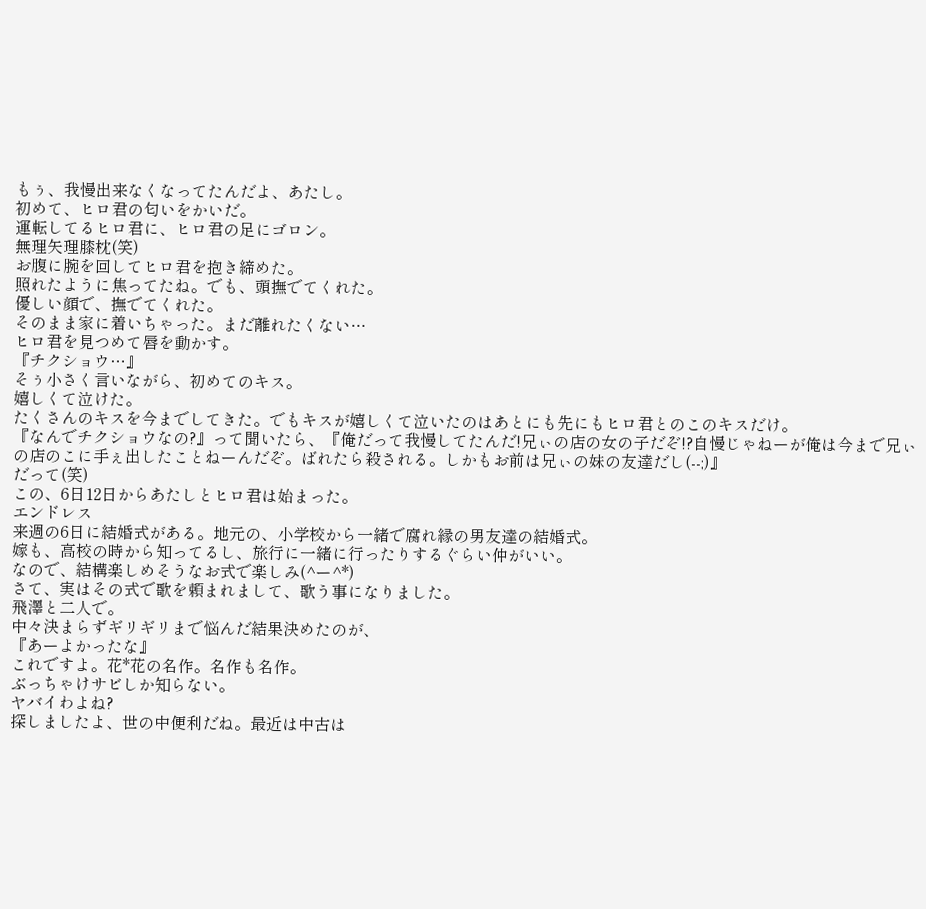もぅ、我慢出来なくなってたんだよ、あたし。
初めて、ヒロ君の匂いをかいだ。
運転してるヒロ君に、ヒロ君の足にゴロン。
無理矢理膝枕(笑)
お腹に腕を回してヒロ君を抱き締めた。
照れたように焦ってたね。でも、頭撫でてくれた。
優しい顔で、撫でてくれた。
そのまま家に着いちゃった。まだ離れたくない…
ヒロ君を見つめて唇を動かす。
『チクショウ…』
そぅ小さく言いながら、初めてのキス。
嬉しくて泣けた。
たくさんのキスを今までしてきた。でもキスが嬉しくて泣いたのはあとにも先にもヒロ君とのこのキスだけ。
『なんでチクショウなの?』って聞いたら、『俺だって我慢してたんだ!兄ぃの店の女の子だぞ!?自慢じゃねーが俺は今まで兄ぃの店のこに手ぇ出したことねーんだぞ。ばれたら殺される。しかもお前は兄ぃの妹の友達だし(--;)』
だって(笑)
この、6日12日からあたしとヒロ君は始まった。
エンドレス
来週の6日に結婚式がある。地元の、小学校から一緒で腐れ縁の男友達の結婚式。
嫁も、高校の時から知ってるし、旅行に一緒に行ったりするぐらい仲がいい。
なので、結構楽しめそうなお式で楽しみ(^ー^*)
さて、実はその式で歌を頼まれまして、歌う事になりました。
飛澤と二人で。
中々決まらずギリギリまで悩んだ結果決めたのが、
『あーよかったな』
これですよ。花*花の名作。名作も名作。
ぶっちゃけサビしか知らない。
ヤバイわよね?
探しましたよ、世の中便利だね。最近は中古は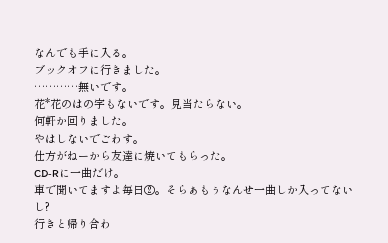なんでも手に入る。
ブックオフに行きました。
…………無いです。
花*花のはの字もないです。見当たらない。
何軒か回りました。
やはしないでごわす。
仕方がねーから友達に焼いてもらった。
CD‐Rに一曲だけ。
車で聞いてますよ毎日②。そらぁもぅなんせ一曲しか入ってないし?
行きと帰り合わ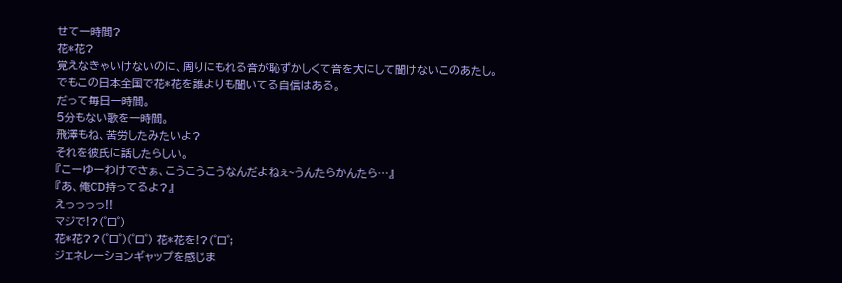せて一時間?
花*花?
覚えなきゃいけないのに、周りにもれる音が恥ずかしくて音を大にして聞けないこのあたし。
でもこの日本全国で花*花を誰よりも聞いてる自信はある。
だって毎日一時間。
5分もない歌を一時間。
飛澤もね、苦労したみたいよ?
それを彼氏に話したらしい。
『こーゆーわけでさぁ、こうこうこうなんだよねぇ~うんたらかんたら…』
『あ、俺CD持ってるよ?』
えっっっっ!!
マジで!?(゜ロ゜)
花*花??(゜ロ゜)(゜ロ゜) 花*花を!?(゜ロ゜;
ジェネレーションギャップを感じま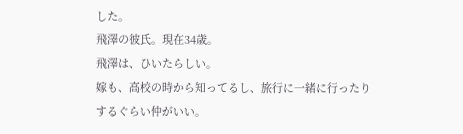した。
飛澤の彼氏。現在34歳。
飛澤は、ひいたらしい。
嫁も、高校の時から知ってるし、旅行に一緒に行ったりするぐらい仲がいい。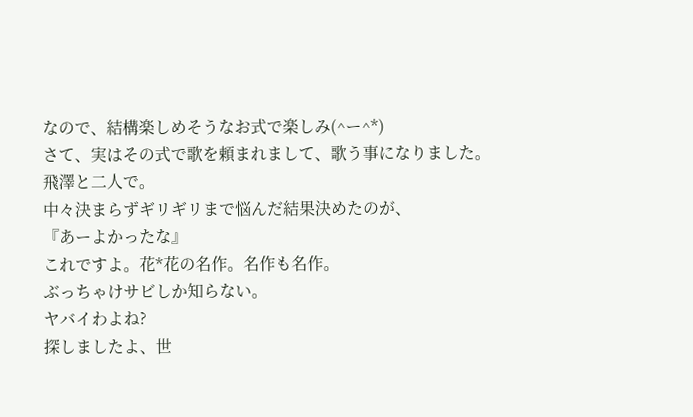なので、結構楽しめそうなお式で楽しみ(^ー^*)
さて、実はその式で歌を頼まれまして、歌う事になりました。
飛澤と二人で。
中々決まらずギリギリまで悩んだ結果決めたのが、
『あーよかったな』
これですよ。花*花の名作。名作も名作。
ぶっちゃけサビしか知らない。
ヤバイわよね?
探しましたよ、世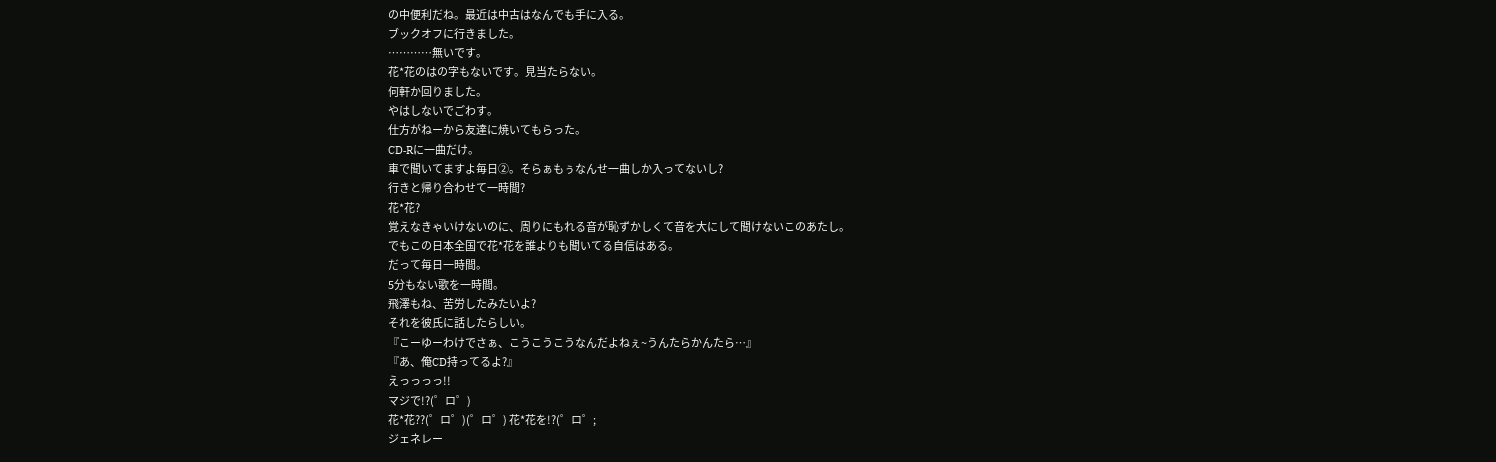の中便利だね。最近は中古はなんでも手に入る。
ブックオフに行きました。
…………無いです。
花*花のはの字もないです。見当たらない。
何軒か回りました。
やはしないでごわす。
仕方がねーから友達に焼いてもらった。
CD‐Rに一曲だけ。
車で聞いてますよ毎日②。そらぁもぅなんせ一曲しか入ってないし?
行きと帰り合わせて一時間?
花*花?
覚えなきゃいけないのに、周りにもれる音が恥ずかしくて音を大にして聞けないこのあたし。
でもこの日本全国で花*花を誰よりも聞いてる自信はある。
だって毎日一時間。
5分もない歌を一時間。
飛澤もね、苦労したみたいよ?
それを彼氏に話したらしい。
『こーゆーわけでさぁ、こうこうこうなんだよねぇ~うんたらかんたら…』
『あ、俺CD持ってるよ?』
えっっっっ!!
マジで!?(゜ロ゜)
花*花??(゜ロ゜)(゜ロ゜) 花*花を!?(゜ロ゜;
ジェネレー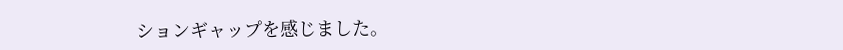ションギャップを感じました。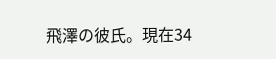飛澤の彼氏。現在34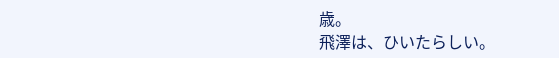歳。
飛澤は、ひいたらしい。